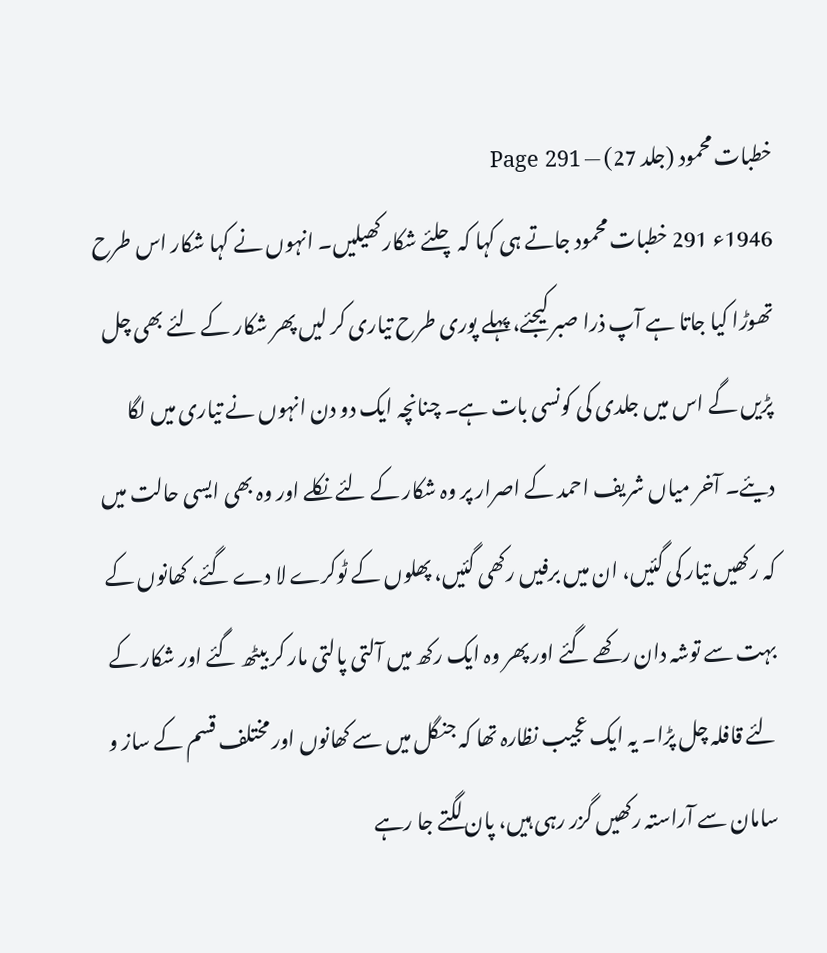خطبات محمود (جلد 27) — Page 291
1946ء 291 خطبات محمود جاتے ہی کہا کہ چلئے شکار کھیلیں۔ انہوں نے کہا شکار اس طرح تھوڑا کیا جاتا ہے آپ ذرا صبر کیجئے، پہلے پوری طرح تیاری کر لیں پھر شکار کے لئے بھی چل پڑیں گے اس میں جلدی کی کونسی بات ہے۔ چنانچہ ایک دو دن انہوں نے تیاری میں لگا دیئے۔ آخر میاں شریف احمد کے اصرار پر وہ شکار کے لئے نکلے اور وہ بھی ایسی حالت میں کہ رکھیں تیار کی گئیں، ان میں برفیں رکھی گئیں، پھلوں کے ٹوکرے لا دے گئے، کھانوں کے بہت سے توشہ دان رکھے گئے اور پھر وہ ایک رکھ میں آلتی پالتی مار کر بیٹھ گئے اور شکار کے لئے قافلہ چل پڑا۔ یہ ایک عجیب نظارہ تھا کہ جنگل میں سے کھانوں اور مختلف قسم کے ساز و سامان سے آراستہ رکھیں گزر رہی ہیں، پان لگتے جا رہے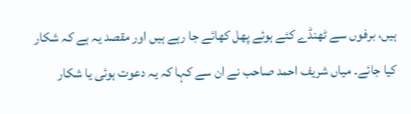ہیں، برفوں سے ٹھنڈے کئے ہوئے پھل کھائے جا رہے ہیں اور مقصد یہ ہے کہ شکار کیا جائے۔ میاں شریف احمد صاحب نے ان سے کہا کہ یہ دعوت ہوئی یا شکار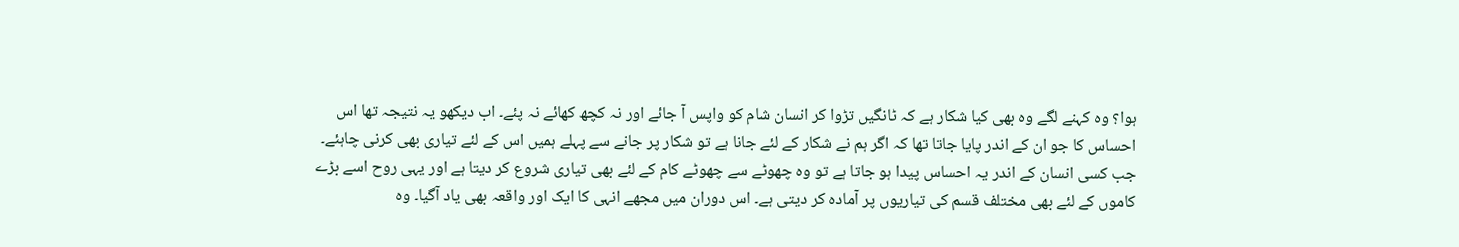ہوا؟ وہ کہنے لگے وہ بھی کیا شکار ہے کہ ٹانگیں تڑوا کر انسان شام کو واپس آ جائے اور نہ کچھ کھائے نہ پئے۔ اب دیکھو یہ نتیجہ تھا اس احساس کا جو ان کے اندر پایا جاتا تھا کہ اگر ہم نے شکار کے لئے جانا ہے تو شکار پر جانے سے پہلے ہمیں اس کے لئے تیاری بھی کرنی چاہئے۔ جب کسی انسان کے اندر یہ احساس پیدا ہو جاتا ہے تو وہ چھوٹے سے چھوٹے کام کے لئے بھی تیاری شروع کر دیتا ہے اور یہی روح اسے بڑے کاموں کے لئے بھی مختلف قسم کی تیاریوں پر آمادہ کر دیتی ہے۔ اس دوران میں مجھے انہی کا ایک اور واقعہ بھی یاد آگیا۔ وہ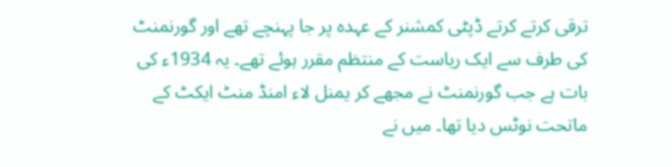ترقی کرتے کرتے ڈپٹی کمشنر کے عہدہ پر جا پہنچے تھے اور گورنمنٹ کی طرف سے ایک ریاست کے منتظم مقرر ہوئے تھے۔ یہ 1934ء کی بات ہے جب گورنمنٹ نے مجھے کر یمنل لاء امنڈ منٹ ایکٹ کے ماتحت نوٹس دیا تھا۔ میں نے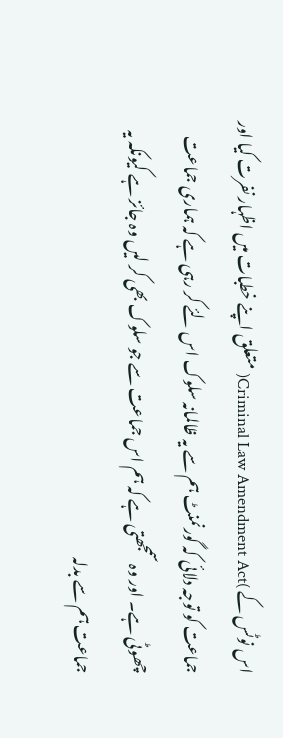اس نوٹس کے )Criminal Law Amendment Act( متعلق اپنے خطبات میں اظہار نفرت کیا اور جماعت کو توجہ دلائی کہ گورنمنٹ ہم سے یہ ظالمانہ سلوک اس لئے کر رہی ہے کہ ہماری جماعت چھوٹی ہے۔ اور وہ سمجھتی ہے کہ ہم اس جماعت سے جو سلوک بھی کر لیں وہ جائز ہے کیونکہ یہ جماعت ہم سے بدلہ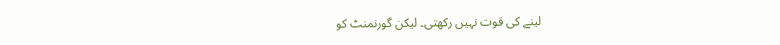لینے کی قوت نہیں رکھتی۔ لیکن گورنمنٹ کو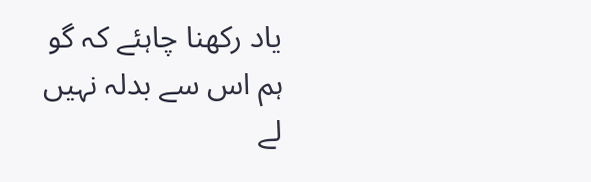یاد رکھنا چاہئے کہ گو ہم اس سے بدلہ نہیں لے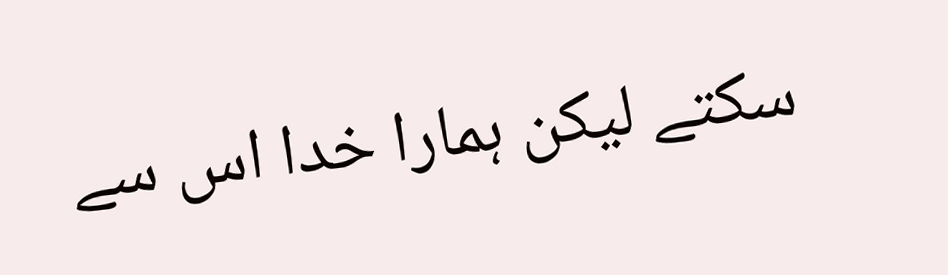سکتے لیکن ہمارا خدا اس سے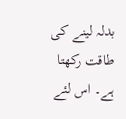بدلہ لینے کی طاقت رکھتا ہے۔ اس لئے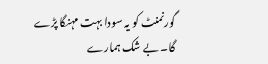گورنمنٹ کو یہ سودا بہت مہنگا پڑے گا۔ بے شک ہمارے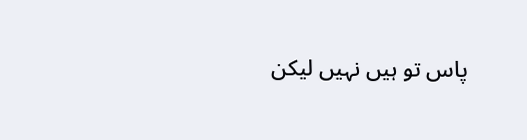پاس تو ہیں نہیں لیکن